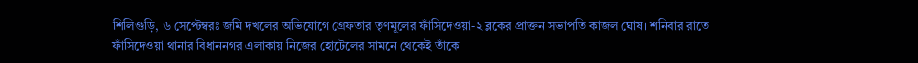শিলিগুড়ি, ৬ সেপ্টেম্বরঃ জমি দখলের অভিযোগে গ্রেফতার তৃণমূলের ফাঁসিদেওয়া-২ ব্লকের প্রাক্তন সভাপতি কাজল ঘোষ। শনিবার রাতে ফাঁসিদেওয়া থানার বিধাননগর এলাকায় নিজের হোটেলের সামনে থেকেই তাঁকে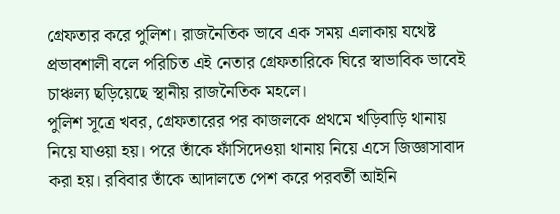গ্রেফতার করে পুলিশ। রাজনৈতিক ভাবে এক সময় এলাকায় যথেষ্ট প্রভাবশালী বলে পরিচিত এই নেতার গ্রেফতারিকে ঘিরে স্বাভাবিক ভাবেই চাঞ্চল্য ছড়িয়েছে স্থানীয় রাজনৈতিক মহলে।
পুলিশ সূত্রে খবর, গ্রেফতারের পর কাজলকে প্রথমে খড়িবাড়ি থানায় নিয়ে যাওয়া হয়। পরে তাঁকে ফাঁসিদেওয়া থানায় নিয়ে এসে জিজ্ঞাসাবাদ করা হয়। রবিবার তাঁকে আদালতে পেশ করে পরবর্তী আইনি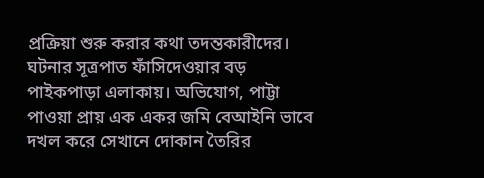প্রক্রিয়া শুরু করার কথা তদন্তকারীদের।
ঘটনার সূত্রপাত ফাঁসিদেওয়ার বড় পাইকপাড়া এলাকায়। অভিযোগ, পাট্টা পাওয়া প্রায় এক একর জমি বেআইনি ভাবে দখল করে সেখানে দোকান তৈরির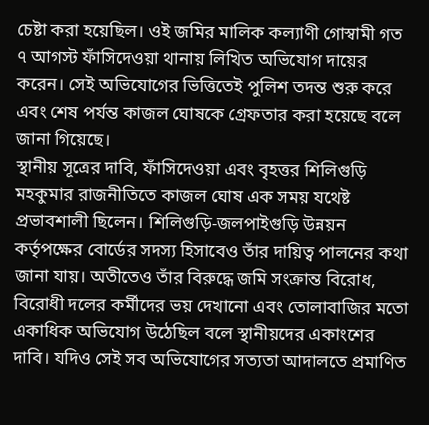চেষ্টা করা হয়েছিল। ওই জমির মালিক কল্যাণী গোস্বামী গত ৭ আগস্ট ফাঁসিদেওয়া থানায় লিখিত অভিযোগ দায়ের করেন। সেই অভিযোগের ভিত্তিতেই পুলিশ তদন্ত শুরু করে এবং শেষ পর্যন্ত কাজল ঘোষকে গ্রেফতার করা হয়েছে বলে জানা গিয়েছে।
স্থানীয় সূত্রের দাবি, ফাঁসিদেওয়া এবং বৃহত্তর শিলিগুড়ি মহকুমার রাজনীতিতে কাজল ঘোষ এক সময় যথেষ্ট প্রভাবশালী ছিলেন। শিলিগুড়ি-জলপাইগুড়ি উন্নয়ন কর্তৃপক্ষের বোর্ডের সদস্য হিসাবেও তাঁর দায়িত্ব পালনের কথা জানা যায়। অতীতেও তাঁর বিরুদ্ধে জমি সংক্রান্ত বিরোধ, বিরোধী দলের কর্মীদের ভয় দেখানো এবং তোলাবাজির মতো একাধিক অভিযোগ উঠেছিল বলে স্থানীয়দের একাংশের দাবি। যদিও সেই সব অভিযোগের সত্যতা আদালতে প্রমাণিত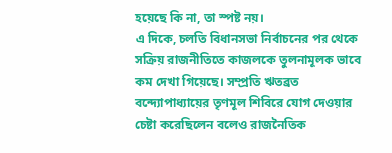হয়েছে কি না, তা স্পষ্ট নয়।
এ দিকে, চলতি বিধানসভা নির্বাচনের পর থেকে সক্রিয় রাজনীতিতে কাজলকে তুলনামূলক ভাবে কম দেখা গিয়েছে। সম্প্রতি ঋতব্রত বন্দ্যোপাধ্যায়ের তৃণমূল শিবিরে যোগ দেওয়ার চেষ্টা করেছিলেন বলেও রাজনৈতিক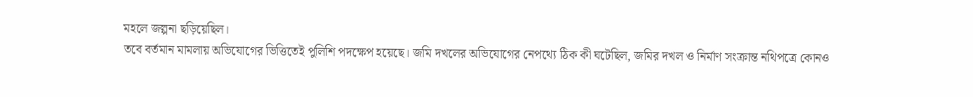মহলে জল্পনা ছড়িয়েছিল।
তবে বর্তমান মামলায় অভিযোগের ভিত্তিতেই পুলিশি পদক্ষেপ হয়েছে। জমি দখলের অভিযোগের নেপথ্যে ঠিক কী ঘটেছিল, জমির দখল ও নির্মাণ সংক্রান্ত নথিপত্রে কোনও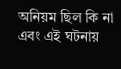অনিয়ম ছিল কি না এবং এই ঘটনায়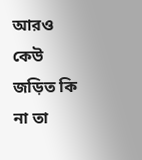আরও কেউ জড়িত কি না তা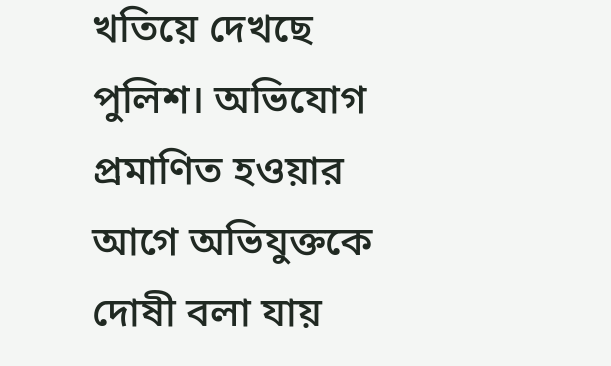খতিয়ে দেখছে পুলিশ। অভিযোগ প্রমাণিত হওয়ার আগে অভিযুক্তকে দোষী বলা যায়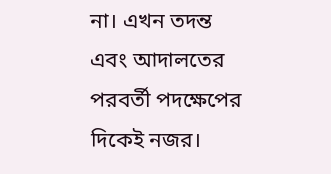না। এখন তদন্ত এবং আদালতের পরবর্তী পদক্ষেপের দিকেই নজর।